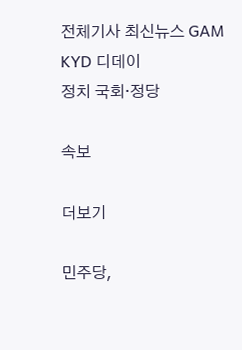전체기사 최신뉴스 GAM
KYD 디데이
정치 국회·정당

속보

더보기

민주당,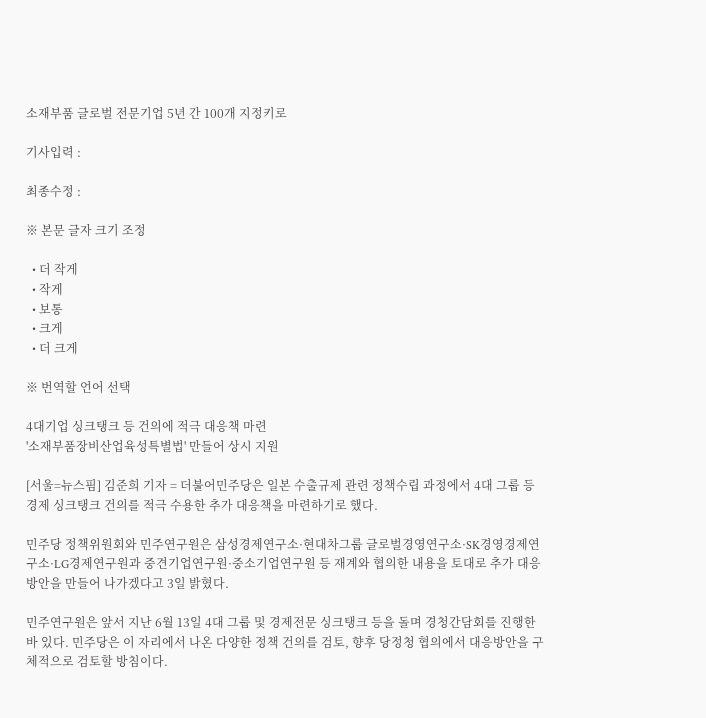소재부품 글로벌 전문기업 5년 간 100개 지정키로

기사입력 :

최종수정 :

※ 본문 글자 크기 조정

  • 더 작게
  • 작게
  • 보통
  • 크게
  • 더 크게

※ 번역할 언어 선택

4대기업 싱크탱크 등 건의에 적극 대응책 마련
'소재부품장비산업육성특별법' 만들어 상시 지원

[서울=뉴스핌] 김준희 기자 = 더불어민주당은 일본 수출규제 관련 정책수립 과정에서 4대 그룹 등 경제 싱크탱크 건의를 적극 수용한 추가 대응책을 마련하기로 했다.

민주당 정책위원회와 민주연구원은 삼성경제연구소·현대차그룹 글로벌경영연구소·SK경영경제연구소·LG경제연구원과 중견기업연구원·중소기업연구원 등 재계와 협의한 내용을 토대로 추가 대응 방안을 만들어 나가겠다고 3일 밝혔다.

민주연구원은 앞서 지난 6월 13일 4대 그룹 및 경제전문 싱크탱크 등을 돌며 경청간담회를 진행한 바 있다. 민주당은 이 자리에서 나온 다양한 정책 건의를 검토, 향후 당정청 협의에서 대응방안을 구체적으로 검토할 방침이다.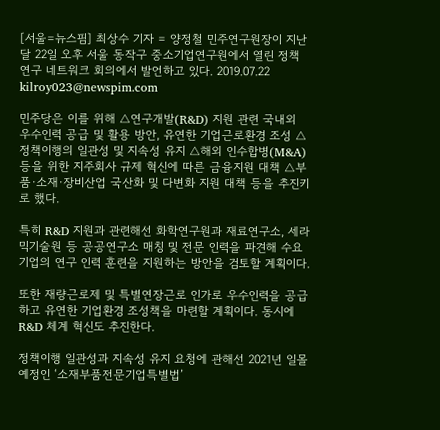[서울=뉴스핌] 최상수 기자 = 양정철 민주연구원장이 지난달 22일 오후 서울 동작구 중소기업연구원에서 열린 정책 연구 네트워크 회의에서 발언하고 있다. 2019.07.22 kilroy023@newspim.com

민주당은 이를 위해 △연구개발(R&D) 지원 관련 국내외 우수인력 공급 및 활용 방안, 유연한 기업근로환경 조성 △정책이행의 일관성 및 지속성 유지 △해외 인수합병(M&A) 등을 위한 지주회사 규제 혁신에 따른 금융지원 대책 △부품·소재·장비산업 국산화 및 다변화 지원 대책 등을 추진키로 했다.

특히 R&D 지원과 관련해선 화학연구원과 재료연구소, 세라믹기술원 등 공공연구소 매칭 및 전문 인력을 파견해 수요기업의 연구 인력 훈련을 지원하는 방안을 검토할 계획이다.

또한 재량근로제 및 특별연장근로 인가로 우수인력을 공급하고 유연한 기업환경 조성책을 마련할 계획이다. 동시에 R&D 체계 혁신도 추진한다.

정책이행 일관성과 지속성 유지 요청에 관해선 2021년 일몰 예정인 ‘소재부품전문기업특별법’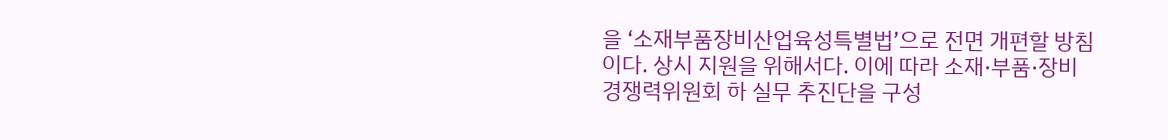을 ‘소재부품장비산업육성특별법’으로 전면 개편할 방침이다. 상시 지원을 위해서다. 이에 따라 소재·부품·장비 경쟁력위원회 하 실무 추진단을 구성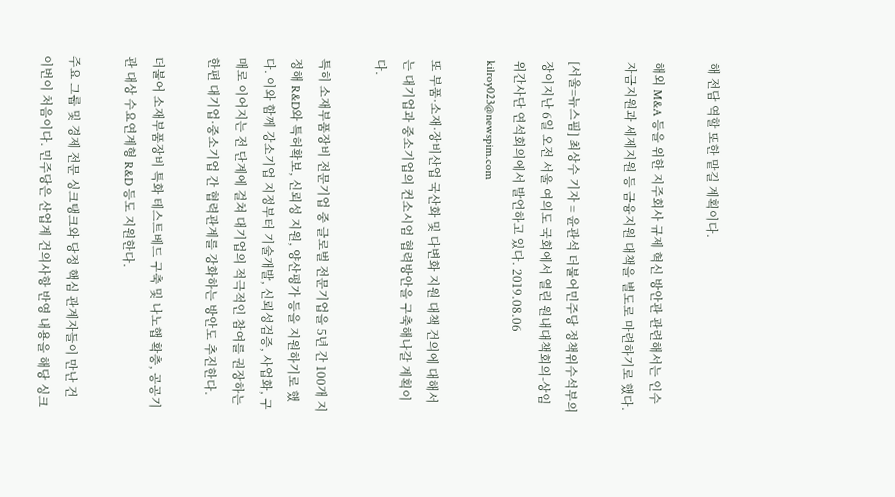해 전담 역할 또한 맡길 계획이다.

해외 M&A 등을 위한 지주회사 규제 혁신 방안관 관련해서는 인수 자금지원과 세제지원 등 금융지원 대책을 별도로 마련하기로 했다.

[서울=뉴스핌] 최상수 기자 = 윤관석 더불어민주당 정책위수석부의장이지난 6일 오전 서울 여의도 국회에서 열린 원내대책회의-상임위간사단 연석회의에서 발언하고 있다. 2019.08.06 kilroy023@newspim.com

또 부품·소재·장비산업 국산화 및 다변화 지원 대책 건의에 대해서는 대기업과 중소기업의 컨소시엄 협력방안을 구축해나갈 계획이다.

특히 소재부품장비 전문기업 중 글로벌 전문기업을 5년 간 100개 지정해 R&D와 특허확보, 신뢰성 지원, 양산평가 등을 지원하기로 했다. 이와 함께 강소기업 지정부터 기술개발, 신뢰성검증, 사업화, 구매로 이어지는 전 단계에 걸쳐 대기업의 적극적인 참여를 권장하는 한편 대기업·중소기업 간 협력관계를 강화하는 방안도 추진한다.

더불어 소재부품장비 특화 테스트베드 구축 및 나노햅 확충, 공공기관 대상 수요연계형 R&D 등도 지원한다.

주요 그룹 및 경제 전문 싱크탱크와 당정 핵심 관계자들이 만난 건 이번이 처음이다. 민주당은 산업계 건의사항 반영 내용을 해당 싱크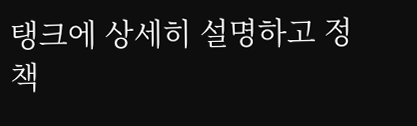탱크에 상세히 설명하고 정책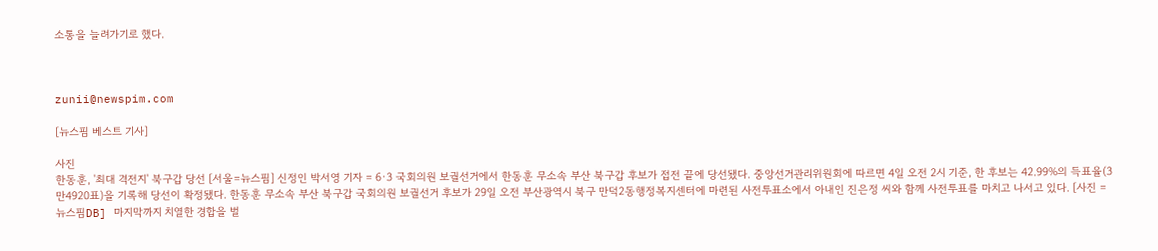소통을 늘려가기로 했다.



zunii@newspim.com

[뉴스핌 베스트 기사]

사진
한동훈, '최대 격전지' 북구갑 당선 [서울=뉴스핌] 신정인 박서영 기자 = 6·3 국회의원 보궐선거에서 한동훈 무소속 부산 북구갑 후보가 접전 끝에 당선됐다. 중앙선거관리위원회에 따르면 4일 오전 2시 기준, 한 후보는 42.99%의 득표율(3만4920표)을 기록해 당선이 확정됐다. 한동훈 무소속 부산 북구갑 국회의원 보궐선거 후보가 29일 오전 부산광역시 북구 만덕2동행정복지센터에 마련된 사전투표소에서 아내인 진은정 씨와 함께 사전투표를 마치고 나서고 있다. [사진 = 뉴스핌DB] 마지막까지 치열한 경합을 벌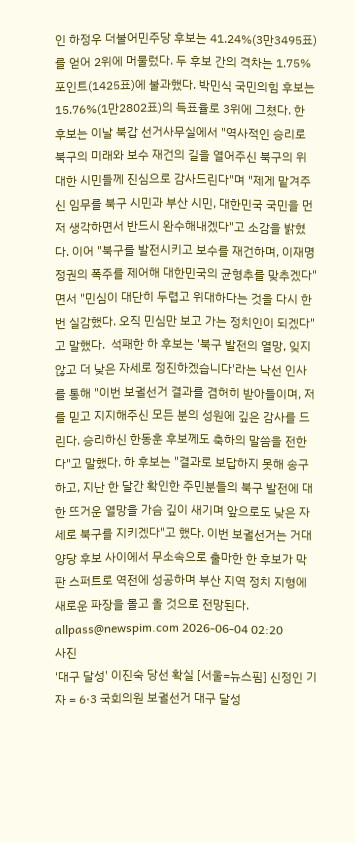인 하정우 더불어민주당 후보는 41.24%(3만3495표)를 얻어 2위에 머물렀다. 두 후보 간의 격차는 1.75%포인트(1425표)에 불과했다. 박민식 국민의힘 후보는 15.76%(1만2802표)의 득표율로 3위에 그쳤다. 한 후보는 이날 북갑 선거사무실에서 "역사적인 승리로 북구의 미래와 보수 재건의 길을 열어주신 북구의 위대한 시민들께 진심으로 감사드린다"며 "제게 맡겨주신 임무를 북구 시민과 부산 시민, 대한민국 국민을 먼저 생각하면서 반드시 완수해내겠다"고 소감을 밝혔다. 이어 "북구를 발전시키고 보수를 재건하며, 이재명 정권의 폭주를 제어해 대한민국의 균형추를 맞추겠다"면서 "민심이 대단히 두렵고 위대하다는 것을 다시 한번 실감했다. 오직 민심만 보고 가는 정치인이 되겠다"고 말했다.  석패한 하 후보는 '북구 발전의 열망, 잊지 않고 더 낮은 자세로 정진하겠습니다'라는 낙선 인사를 통해 "이번 보궐선거 결과를 겸허히 받아들이며, 저를 믿고 지지해주신 모든 분의 성원에 깊은 감사를 드린다. 승리하신 한동훈 후보께도 축하의 말씀을 전한다"고 말했다. 하 후보는 "결과로 보답하지 못해 송구하고, 지난 한 달간 확인한 주민분들의 북구 발전에 대한 뜨거운 열망을 가슴 깊이 새기며 앞으로도 낮은 자세로 북구를 지키겠다"고 했다. 이번 보궐선거는 거대 양당 후보 사이에서 무소속으로 출마한 한 후보가 막판 스퍼트로 역전에 성공하며 부산 지역 정치 지형에 새로운 파장을 몰고 올 것으로 전망된다. allpass@newspim.com 2026-06-04 02:20
사진
'대구 달성' 이진숙 당선 확실 [서울=뉴스핌] 신정인 기자 = 6·3 국회의원 보궐선거 대구 달성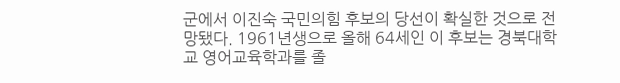군에서 이진숙 국민의힘 후보의 당선이 확실한 것으로 전망됐다. 1961년생으로 올해 64세인 이 후보는 경북대학교 영어교육학과를 졸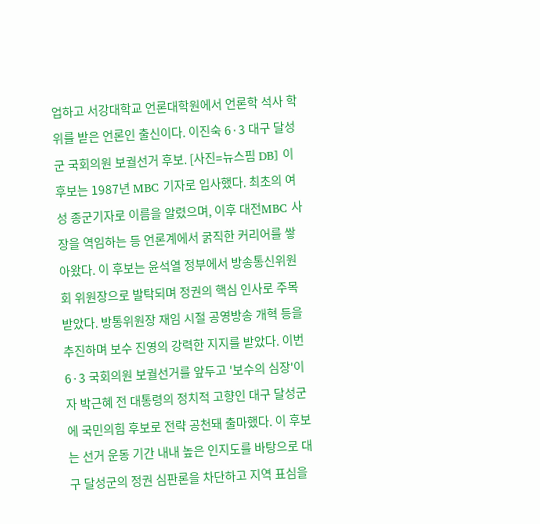업하고 서강대학교 언론대학원에서 언론학 석사 학위를 받은 언론인 출신이다. 이진숙 6·3 대구 달성군 국회의원 보궐선거 후보. [사진=뉴스핌 DB] 이 후보는 1987년 MBC 기자로 입사했다. 최초의 여성 종군기자로 이름을 알렸으며, 이후 대전MBC 사장을 역임하는 등 언론계에서 굵직한 커리어를 쌓아왔다. 이 후보는 윤석열 정부에서 방송통신위원회 위원장으로 발탁되며 정권의 핵심 인사로 주목받았다. 방통위원장 재임 시절 공영방송 개혁 등을 추진하며 보수 진영의 강력한 지지를 받았다. 이번 6·3 국회의원 보궐선거를 앞두고 '보수의 심장'이자 박근혜 전 대통령의 정치적 고향인 대구 달성군에 국민의힘 후보로 전략 공천돼 출마했다. 이 후보는 선거 운동 기간 내내 높은 인지도를 바탕으로 대구 달성군의 정권 심판론을 차단하고 지역 표심을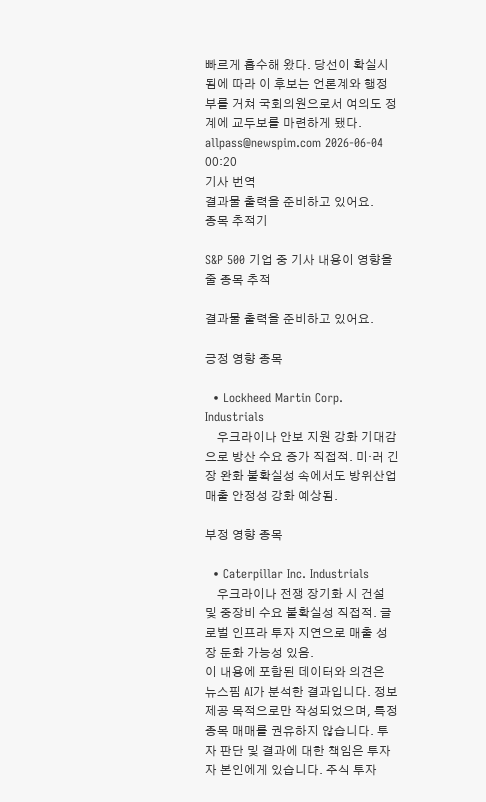빠르게 흡수해 왔다. 당선이 확실시됨에 따라 이 후보는 언론계와 행정부를 거쳐 국회의원으로서 여의도 정계에 교두보를 마련하게 됐다. allpass@newspim.com 2026-06-04 00:20
기사 번역
결과물 출력을 준비하고 있어요.
종목 추적기

S&P 500 기업 중 기사 내용이 영향을 줄 종목 추적

결과물 출력을 준비하고 있어요.

긍정 영향 종목

  • Lockheed Martin Corp. Industrials
    우크라이나 안보 지원 강화 기대감으로 방산 수요 증가 직접적. 미·러 긴장 완화 불확실성 속에서도 방위산업 매출 안정성 강화 예상됨.

부정 영향 종목

  • Caterpillar Inc. Industrials
    우크라이나 전쟁 장기화 시 건설 및 중장비 수요 불확실성 직접적. 글로벌 인프라 투자 지연으로 매출 성장 둔화 가능성 있음.
이 내용에 포함된 데이터와 의견은 뉴스핌 AI가 분석한 결과입니다. 정보 제공 목적으로만 작성되었으며, 특정 종목 매매를 권유하지 않습니다. 투자 판단 및 결과에 대한 책임은 투자자 본인에게 있습니다. 주식 투자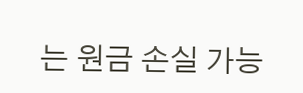는 원금 손실 가능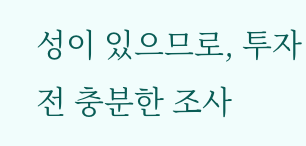성이 있으므로, 투자 전 충분한 조사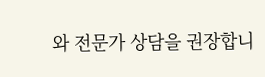와 전문가 상담을 권장합니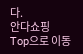다.
안다쇼핑
Top으로 이동